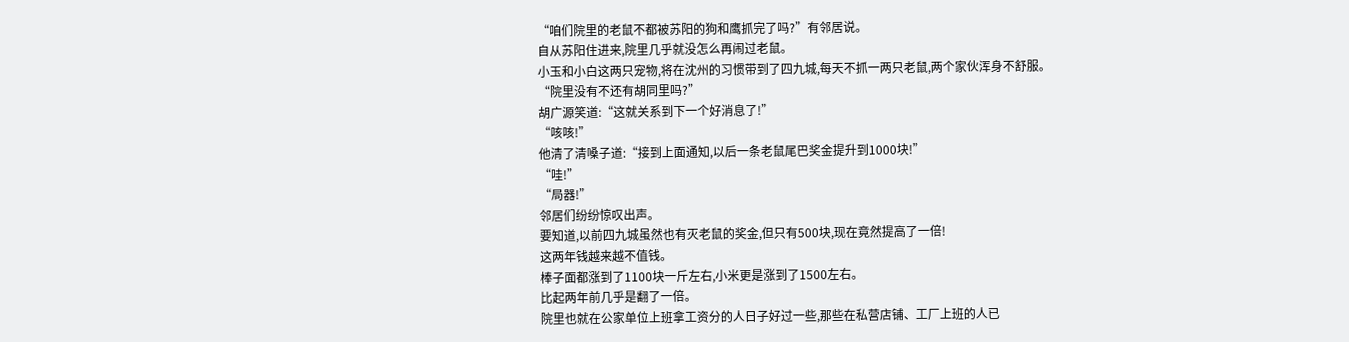“咱们院里的老鼠不都被苏阳的狗和鹰抓完了吗?”有邻居说。
自从苏阳住进来,院里几乎就没怎么再闹过老鼠。
小玉和小白这两只宠物,将在沈州的习惯带到了四九城,每天不抓一两只老鼠,两个家伙浑身不舒服。
“院里没有不还有胡同里吗?”
胡广源笑道:“这就关系到下一个好消息了!”
“咳咳!”
他清了清嗓子道:“接到上面通知,以后一条老鼠尾巴奖金提升到1000块!”
“哇!”
“局器!”
邻居们纷纷惊叹出声。
要知道,以前四九城虽然也有灭老鼠的奖金,但只有500块,现在竟然提高了一倍!
这两年钱越来越不值钱。
棒子面都涨到了1100块一斤左右,小米更是涨到了1500左右。
比起两年前几乎是翻了一倍。
院里也就在公家单位上班拿工资分的人日子好过一些,那些在私营店铺、工厂上班的人已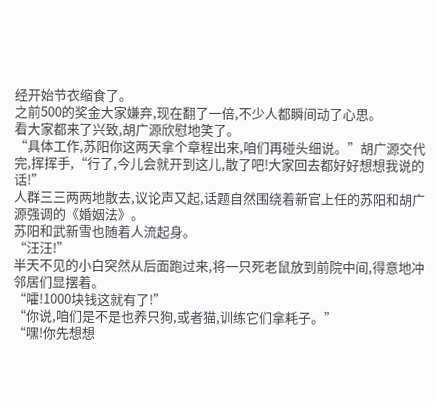经开始节衣缩食了。
之前500的奖金大家嫌弃,现在翻了一倍,不少人都瞬间动了心思。
看大家都来了兴致,胡广源欣慰地笑了。
“具体工作,苏阳你这两天拿个章程出来,咱们再碰头细说。”胡广源交代完,挥挥手,“行了,今儿会就开到这儿,散了吧!大家回去都好好想想我说的话!”
人群三三两两地散去,议论声又起,话题自然围绕着新官上任的苏阳和胡广源强调的《婚姻法》。
苏阳和武新雪也随着人流起身。
“汪汪!”
半天不见的小白突然从后面跑过来,将一只死老鼠放到前院中间,得意地冲邻居们显摆着。
“嚯!1000块钱这就有了!”
“你说,咱们是不是也养只狗,或者猫,训练它们拿耗子。”
“嘿!你先想想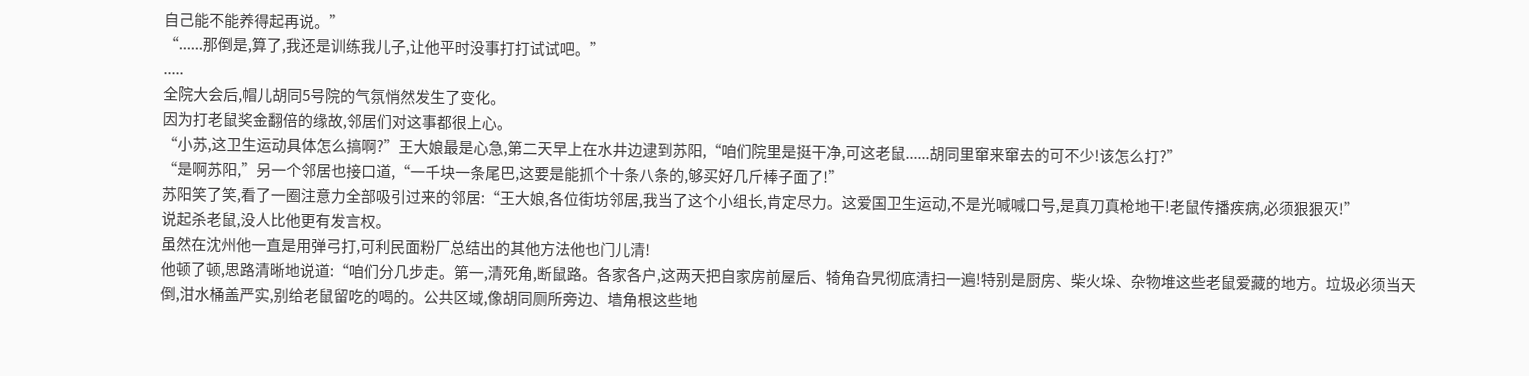自己能不能养得起再说。”
“......那倒是,算了,我还是训练我儿子,让他平时没事打打试试吧。”
.....
全院大会后,帽儿胡同5号院的气氛悄然发生了变化。
因为打老鼠奖金翻倍的缘故,邻居们对这事都很上心。
“小苏,这卫生运动具体怎么搞啊?”王大娘最是心急,第二天早上在水井边逮到苏阳,“咱们院里是挺干净,可这老鼠......胡同里窜来窜去的可不少!该怎么打?”
“是啊苏阳,”另一个邻居也接口道,“一千块一条尾巴,这要是能抓个十条八条的,够买好几斤棒子面了!”
苏阳笑了笑,看了一圈注意力全部吸引过来的邻居:“王大娘,各位街坊邻居,我当了这个小组长,肯定尽力。这爱国卫生运动,不是光喊喊口号,是真刀真枪地干!老鼠传播疾病,必须狠狠灭!”
说起杀老鼠,没人比他更有发言权。
虽然在沈州他一直是用弹弓打,可利民面粉厂总结出的其他方法他也门儿清!
他顿了顿,思路清晰地说道:“咱们分几步走。第一,清死角,断鼠路。各家各户,这两天把自家房前屋后、犄角旮旯彻底清扫一遍!特别是厨房、柴火垛、杂物堆这些老鼠爱藏的地方。垃圾必须当天倒,泔水桶盖严实,别给老鼠留吃的喝的。公共区域,像胡同厕所旁边、墙角根这些地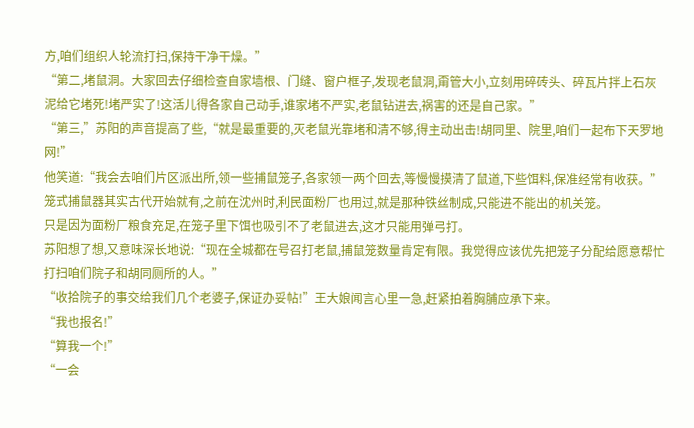方,咱们组织人轮流打扫,保持干净干燥。”
“第二,堵鼠洞。大家回去仔细检查自家墙根、门缝、窗户框子,发现老鼠洞,甭管大小,立刻用碎砖头、碎瓦片拌上石灰泥给它堵死!堵严实了!这活儿得各家自己动手,谁家堵不严实,老鼠钻进去,祸害的还是自己家。”
“第三,”苏阳的声音提高了些,“就是最重要的,灭老鼠光靠堵和清不够,得主动出击!胡同里、院里,咱们一起布下天罗地网!”
他笑道:“我会去咱们片区派出所,领一些捕鼠笼子,各家领一两个回去,等慢慢摸清了鼠道,下些饵料,保准经常有收获。”
笼式捕鼠器其实古代开始就有,之前在沈州时,利民面粉厂也用过,就是那种铁丝制成,只能进不能出的机关笼。
只是因为面粉厂粮食充足,在笼子里下饵也吸引不了老鼠进去,这才只能用弹弓打。
苏阳想了想,又意味深长地说:“现在全城都在号召打老鼠,捕鼠笼数量肯定有限。我觉得应该优先把笼子分配给愿意帮忙打扫咱们院子和胡同厕所的人。”
“收拾院子的事交给我们几个老婆子,保证办妥帖!”王大娘闻言心里一急,赶紧拍着胸脯应承下来。
“我也报名!”
“算我一个!”
“一会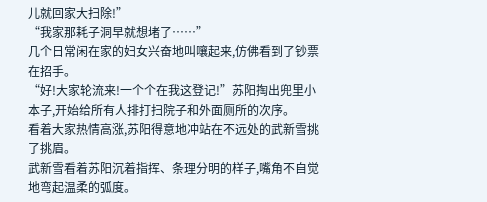儿就回家大扫除!”
“我家那耗子洞早就想堵了……”
几个日常闲在家的妇女兴奋地叫嚷起来,仿佛看到了钞票在招手。
“好!大家轮流来!一个个在我这登记!”苏阳掏出兜里小本子,开始给所有人排打扫院子和外面厕所的次序。
看着大家热情高涨,苏阳得意地冲站在不远处的武新雪挑了挑眉。
武新雪看着苏阳沉着指挥、条理分明的样子,嘴角不自觉地弯起温柔的弧度。